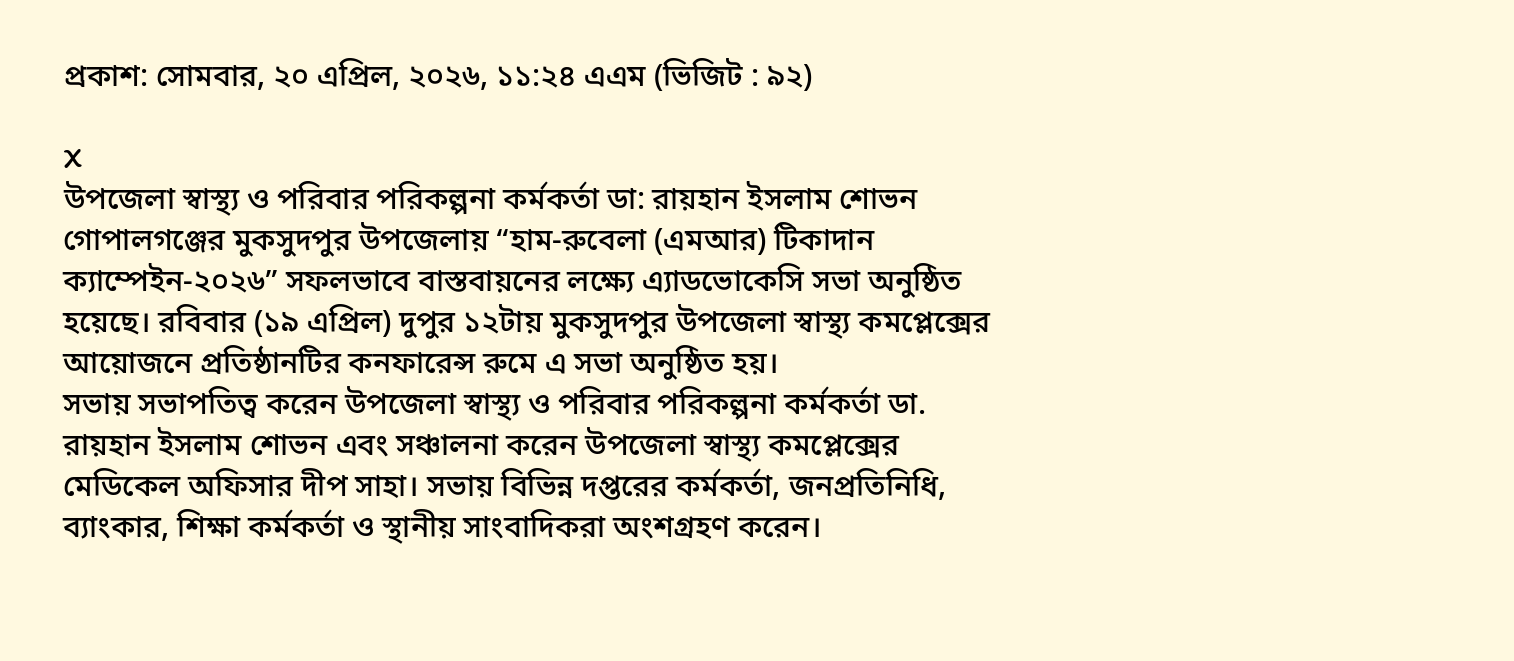প্রকাশ: সোমবার, ২০ এপ্রিল, ২০২৬, ১১:২৪ এএম (ভিজিট : ৯২)

X
উপজেলা স্বাস্থ্য ও পরিবার পরিকল্পনা কর্মকর্তা ডা: রায়হান ইসলাম শোভন
গোপালগঞ্জের মুকসুদপুর উপজেলায় “হাম-রুবেলা (এমআর) টিকাদান ক্যাম্পেইন-২০২৬” সফলভাবে বাস্তবায়নের লক্ষ্যে এ্যাডভোকেসি সভা অনুষ্ঠিত হয়েছে। রবিবার (১৯ এপ্রিল) দুপুর ১২টায় মুকসুদপুর উপজেলা স্বাস্থ্য কমপ্লেক্সের আয়োজনে প্রতিষ্ঠানটির কনফারেন্স রুমে এ সভা অনুষ্ঠিত হয়।
সভায় সভাপতিত্ব করেন উপজেলা স্বাস্থ্য ও পরিবার পরিকল্পনা কর্মকর্তা ডা. রায়হান ইসলাম শোভন এবং সঞ্চালনা করেন উপজেলা স্বাস্থ্য কমপ্লেক্সের মেডিকেল অফিসার দীপ সাহা। সভায় বিভিন্ন দপ্তরের কর্মকর্তা, জনপ্রতিনিধি, ব্যাংকার, শিক্ষা কর্মকর্তা ও স্থানীয় সাংবাদিকরা অংশগ্রহণ করেন।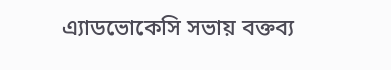এ্যাডভোকেসি সভায় বক্তব্য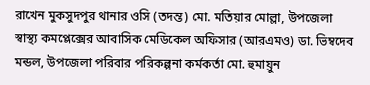রাখেন মুকসুদপুর থানার ওসি (তদন্ত) মো. মতিয়ার মোল্লা, উপজেলা স্বাস্থ্য কমপ্লেক্সের আবাসিক মেডিকেল অফিসার (আরএমও) ডা. ভিম্বদেব মন্ডল, উপজেলা পরিবার পরিকল্পনা কর্মকর্তা মো. হুমায়ুন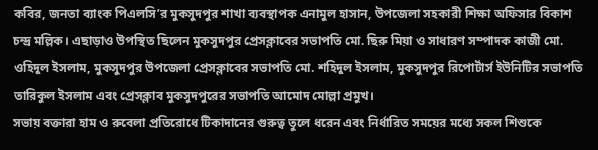কবির, জনতা ব্যাংক পিএলসি’র মুকসুদপুর শাখা ব্যবস্থাপক এনামুল হাসান, উপজেলা সহকারী শিক্ষা অফিসার বিকাশ চন্দ্র মল্লিক। এছাড়াও উপস্থিত ছিলেন মুকসুদপুর প্রেসক্লাবের সভাপতি মো. ছিরু মিয়া ও সাধারণ সম্পাদক কাজী মো. ওহিদুল ইসলাম, মুকসুদপুর উপজেলা প্রেসক্লাবের সভাপতি মো. শহিদুল ইসলাম, মুকসুদপুর রিপোর্টার্স ইউনিটির সভাপতি তারিকুল ইসলাম এবং প্রেসক্লাব মুকসুদপুরের সভাপতি আমোদ মোল্লা প্রমুখ।
সভায় বক্তারা হাম ও রুবেলা প্রতিরোধে টিকাদানের গুরুত্ব তুলে ধরেন এবং নির্ধারিত সময়ের মধ্যে সকল শিশুকে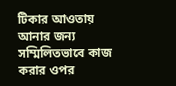টিকার আওতায় আনার জন্য সম্মিলিতভাবে কাজ করার ওপর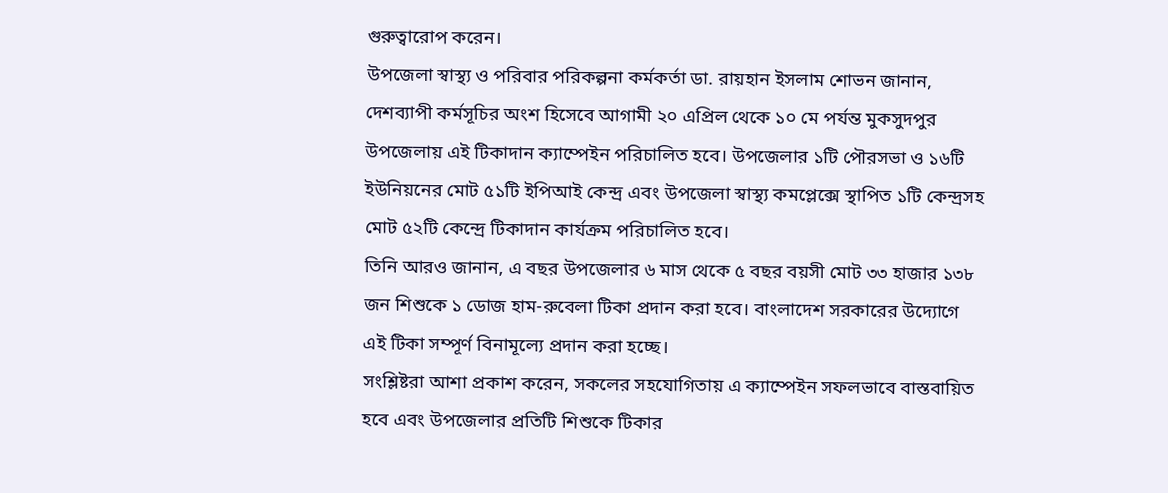গুরুত্বারোপ করেন।
উপজেলা স্বাস্থ্য ও পরিবার পরিকল্পনা কর্মকর্তা ডা. রায়হান ইসলাম শোভন জানান, দেশব্যাপী কর্মসূচির অংশ হিসেবে আগামী ২০ এপ্রিল থেকে ১০ মে পর্যন্ত মুকসুদপুর উপজেলায় এই টিকাদান ক্যাম্পেইন পরিচালিত হবে। উপজেলার ১টি পৌরসভা ও ১৬টি ইউনিয়নের মোট ৫১টি ইপিআই কেন্দ্র এবং উপজেলা স্বাস্থ্য কমপ্লেক্সে স্থাপিত ১টি কেন্দ্রসহ মোট ৫২টি কেন্দ্রে টিকাদান কার্যক্রম পরিচালিত হবে।
তিনি আরও জানান, এ বছর উপজেলার ৬ মাস থেকে ৫ বছর বয়সী মোট ৩৩ হাজার ১৩৮ জন শিশুকে ১ ডোজ হাম-রুবেলা টিকা প্রদান করা হবে। বাংলাদেশ সরকারের উদ্যোগে এই টিকা সম্পূর্ণ বিনামূল্যে প্রদান করা হচ্ছে।
সংশ্লিষ্টরা আশা প্রকাশ করেন, সকলের সহযোগিতায় এ ক্যাম্পেইন সফলভাবে বাস্তবায়িত হবে এবং উপজেলার প্রতিটি শিশুকে টিকার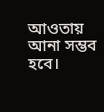আওতায় আনা সম্ভব হবে।